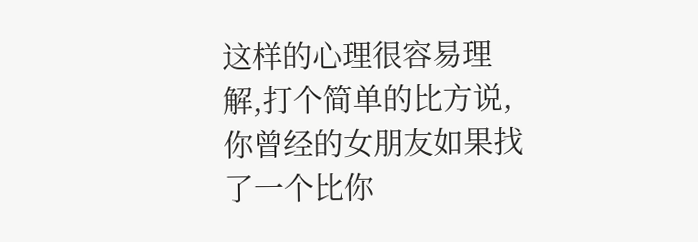这样的心理很容易理解,打个简单的比方说,你曾经的女朋友如果找了一个比你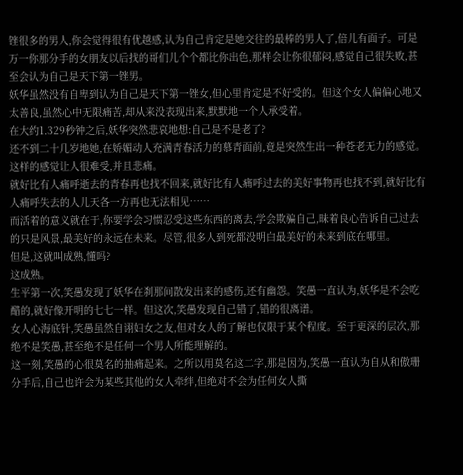锉很多的男人,你会觉得很有优越感,认为自己肯定是她交往的最棒的男人了,倍儿有面子。可是万一你那分手的女朋友以后找的哥们儿个个都比你出色,那样会让你很郁闷,感觉自己很失败,甚至会认为自己是天下第一锉男。
妖华虽然没有自卑到认为自己是天下第一锉女,但心里肯定是不好受的。但这个女人偏偏心地又太善良,虽然心中无限痛苦,却从来没表现出来,默默地一个人承受着。
在大约1.329秒钟之后,妖华突然悲哀地想:自己是不是老了?
还不到二十几岁地她,在娇媚动人充满青春活力的慕青面前,竟是突然生出一种苍老无力的感觉。这样的感觉让人很难受,并且悲痛。
就好比有人痛呼逝去的青春再也找不回来,就好比有人痛呼过去的美好事物再也找不到,就好比有人痛呼失去的人儿天各一方再也无法相见……
而活着的意义就在于,你要学会习惯忍受这些东西的离去,学会欺骗自己,昧着良心告诉自己过去的只是风景,最美好的永远在未来。尽管,很多人到死都没明白最美好的未来到底在哪里。
但是,这就叫成熟,懂吗?
这成熟。
生平第一次,笑愚发现了妖华在刹那间散发出来的感伤,还有幽怨。笑愚一直认为,妖华是不会吃醋的,就好像开明的七七一样。但这次,笑愚发现自己错了,错的很离谱。
女人心海底针,笑愚虽然自诩妇女之友,但对女人的了解也仅限于某个程度。至于更深的层次,那绝不是笑愚,甚至绝不是任何一个男人所能理解的。
这一刻,笑愚的心很莫名的抽痛起来。之所以用莫名这二字,那是因为,笑愚一直认为自从和傲珊分手后,自己也许会为某些其他的女人牵绊,但绝对不会为任何女人撕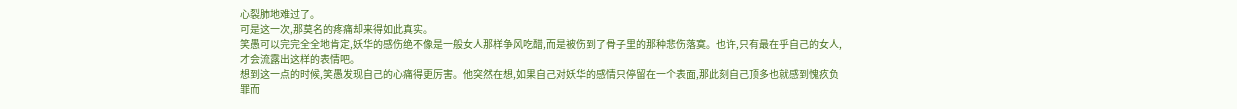心裂肺地难过了。
可是这一次,那莫名的疼痛却来得如此真实。
笑愚可以完完全全地肯定,妖华的感伤绝不像是一般女人那样争风吃醋,而是被伤到了骨子里的那种悲伤落寞。也许,只有最在乎自己的女人,才会流露出这样的表情吧。
想到这一点的时候,笑愚发现自己的心痛得更厉害。他突然在想,如果自己对妖华的感情只停留在一个表面,那此刻自己顶多也就感到愧疚负罪而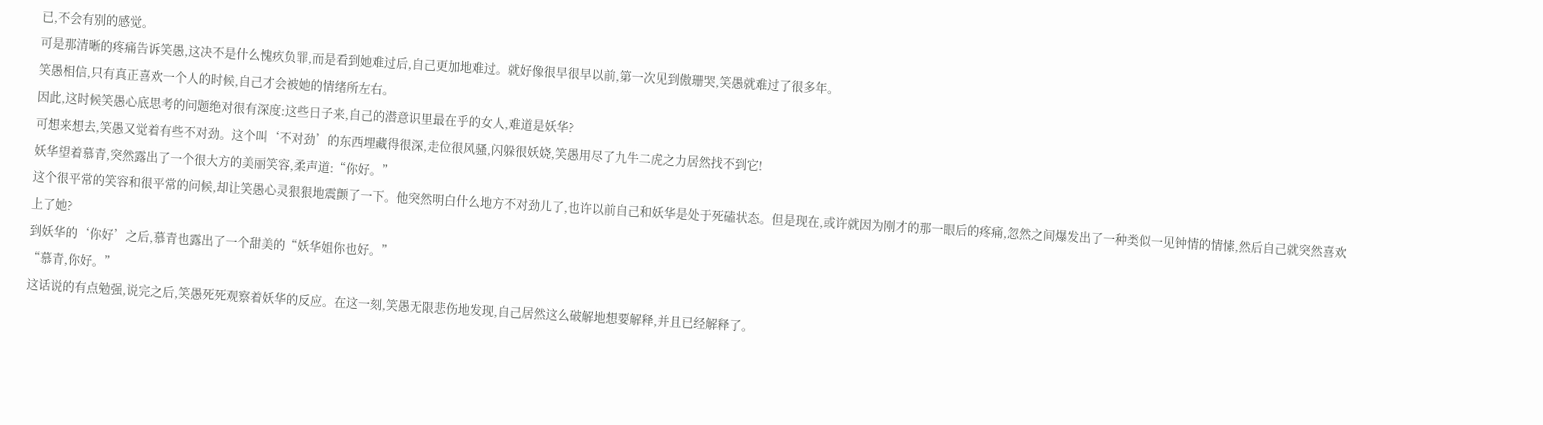已,不会有别的感觉。
可是那清晰的疼痛告诉笑愚,这决不是什么愧疚负罪,而是看到她难过后,自己更加地难过。就好像很早很早以前,第一次见到傲珊哭,笑愚就难过了很多年。
笑愚相信,只有真正喜欢一个人的时候,自己才会被她的情绪所左右。
因此,这时候笑愚心底思考的问题绝对很有深度:这些日子来,自己的潜意识里最在乎的女人,难道是妖华?
可想来想去,笑愚又觉着有些不对劲。这个叫‘不对劲’的东西埋藏得很深,走位很风骚,闪躲很妖娆,笑愚用尽了九牛二虎之力居然找不到它!
妖华望着慕青,突然露出了一个很大方的美丽笑容,柔声道:“你好。”
这个很平常的笑容和很平常的问候,却让笑愚心灵狠狠地震颤了一下。他突然明白什么地方不对劲儿了,也许以前自己和妖华是处于死磕状态。但是现在,或许就因为刚才的那一眼后的疼痛,忽然之间爆发出了一种类似一见钟情的情愫,然后自己就突然喜欢上了她?
到妖华的‘你好’之后,慕青也露出了一个甜美的“妖华姐你也好。”
“慕青,你好。”
这话说的有点勉强,说完之后,笑愚死死观察着妖华的反应。在这一刻,笑愚无限悲伤地发现,自己居然这么破解地想要解释,并且已经解释了。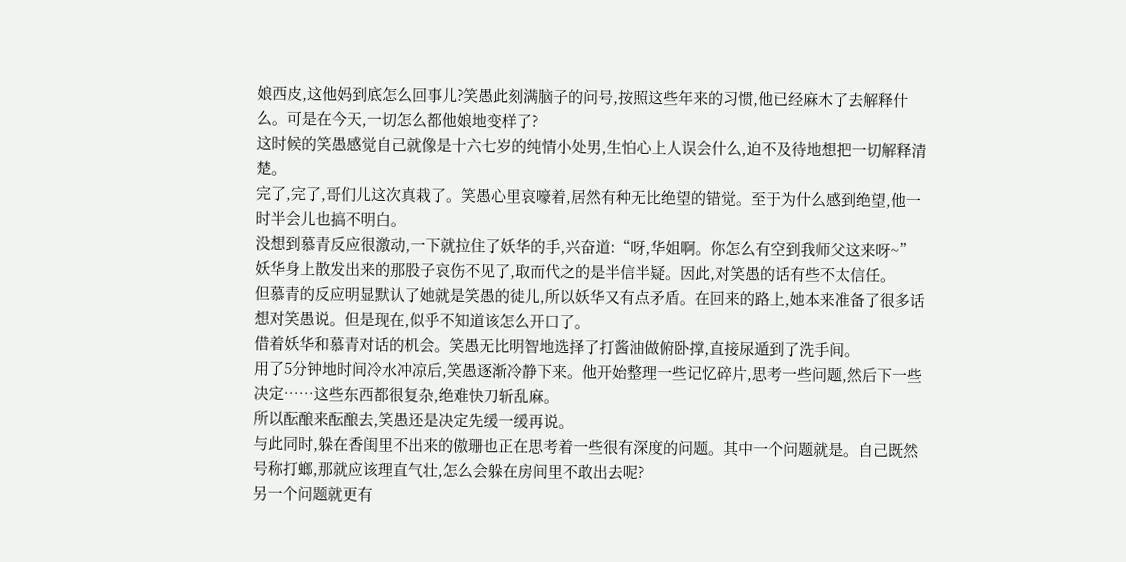娘西皮,这他妈到底怎么回事儿?笑愚此刻满脑子的问号,按照这些年来的习惯,他已经麻木了去解释什么。可是在今天,一切怎么都他娘地变样了?
这时候的笑愚感觉自己就像是十六七岁的纯情小处男,生怕心上人误会什么,迫不及待地想把一切解释清楚。
完了,完了,哥们儿这次真栽了。笑愚心里哀嚎着,居然有种无比绝望的错觉。至于为什么感到绝望,他一时半会儿也搞不明白。
没想到慕青反应很激动,一下就拉住了妖华的手,兴奋道:“呀,华姐啊。你怎么有空到我师父这来呀~”
妖华身上散发出来的那股子哀伤不见了,取而代之的是半信半疑。因此,对笑愚的话有些不太信任。
但慕青的反应明显默认了她就是笑愚的徒儿,所以妖华又有点矛盾。在回来的路上,她本来准备了很多话想对笑愚说。但是现在,似乎不知道该怎么开口了。
借着妖华和慕青对话的机会。笑愚无比明智地选择了打酱油做俯卧撑,直接尿遁到了洗手间。
用了5分钟地时间冷水冲凉后,笑愚逐渐冷静下来。他开始整理一些记忆碎片,思考一些问题,然后下一些决定……这些东西都很复杂,绝难快刀斩乱麻。
所以酝酿来酝酿去,笑愚还是决定先缓一缓再说。
与此同时,躲在香闺里不出来的傲珊也正在思考着一些很有深度的问题。其中一个问题就是。自己既然号称打螂,那就应该理直气壮,怎么会躲在房间里不敢出去呢?
另一个问题就更有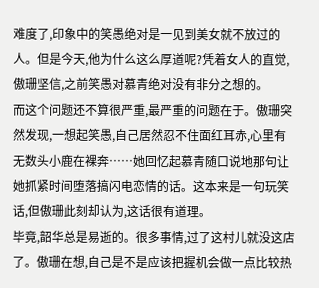难度了,印象中的笑愚绝对是一见到美女就不放过的人。但是今天,他为什么这么厚道呢?凭着女人的直觉,傲珊坚信,之前笑愚对慕青绝对没有非分之想的。
而这个问题还不算很严重,最严重的问题在于。傲珊突然发现,一想起笑愚,自己居然忍不住面红耳赤,心里有无数头小鹿在裸奔……她回忆起慕青随口说地那句让她抓紧时间堕落搞闪电恋情的话。这本来是一句玩笑话,但傲珊此刻却认为,这话很有道理。
毕竟,韶华总是易逝的。很多事情,过了这村儿就没这店了。傲珊在想,自己是不是应该把握机会做一点比较热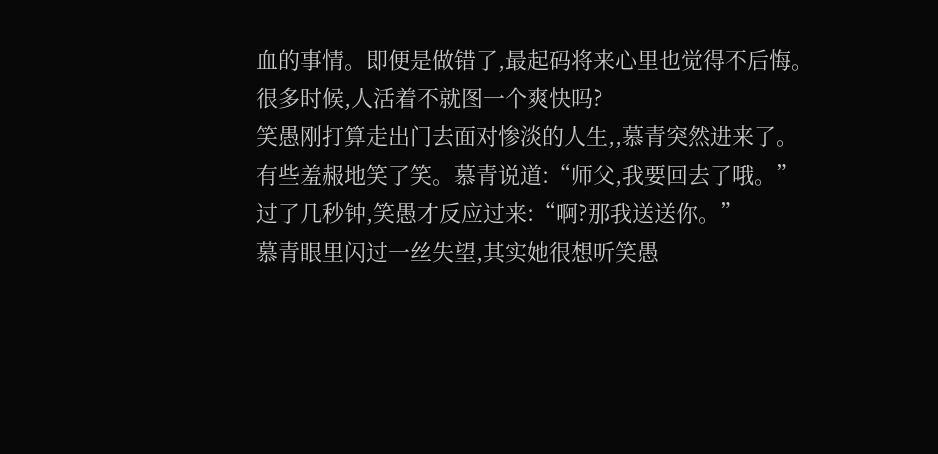血的事情。即便是做错了,最起码将来心里也觉得不后悔。
很多时候,人活着不就图一个爽快吗?
笑愚刚打算走出门去面对惨淡的人生,,慕青突然进来了。
有些羞赧地笑了笑。慕青说道:“师父,我要回去了哦。”
过了几秒钟,笑愚才反应过来:“啊?那我送送你。”
慕青眼里闪过一丝失望,其实她很想听笑愚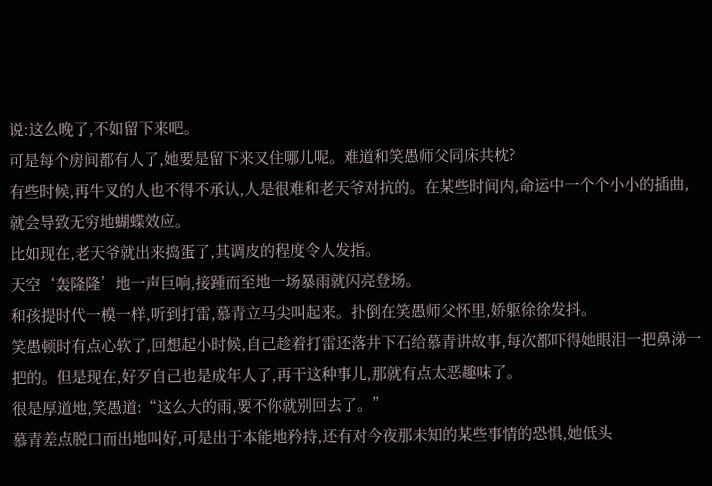说:这么晚了,不如留下来吧。
可是每个房间都有人了,她要是留下来又住哪儿呢。难道和笑愚师父同床共枕?
有些时候,再牛叉的人也不得不承认,人是很难和老天爷对抗的。在某些时间内,命运中一个个小小的插曲,就会导致无穷地蝴蝶效应。
比如现在,老天爷就出来捣蛋了,其调皮的程度令人发指。
天空‘轰隆隆’地一声巨响,接踵而至地一场暴雨就闪亮登场。
和孩提时代一模一样,听到打雷,慕青立马尖叫起来。扑倒在笑愚师父怀里,娇躯徐徐发抖。
笑愚顿时有点心软了,回想起小时候,自己趁着打雷还落井下石给慕青讲故事,每次都吓得她眼泪一把鼻涕一把的。但是现在,好歹自己也是成年人了,再干这种事儿,那就有点太恶趣味了。
很是厚道地,笑愚道:“这么大的雨,要不你就别回去了。”
慕青差点脱口而出地叫好,可是出于本能地矜持,还有对今夜那未知的某些事情的恐惧,她低头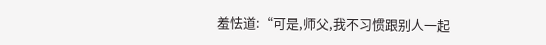羞怯道:“可是,师父,我不习惯跟别人一起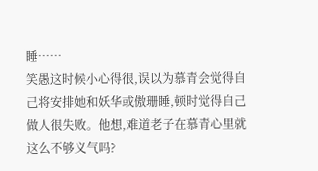睡……
笑愚这时候小心得很,误以为慕青会觉得自己将安排她和妖华或傲珊睡,顿时觉得自己做人很失败。他想,难道老子在慕青心里就这么不够义气吗?